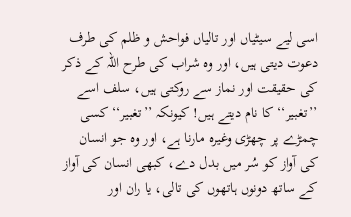اسی لیے سیٹیاں اور تالیاں فواحش و ظلم کی طرف دعوت دیتی ہیں، اور وہ شراب کی طرح اللہ کے ذکر کی حقیقت اور نماز سے روکتی ہیں، سلف اسے ’’تغبیر‘‘ کا نام دیتے ہیں! کیونکہ ’’تغبیر‘‘ کسی چمڑے پر چھڑی وغیرہ مارنا ہے، اور وہ جو انسان کی آواز کو سُر میں بدل دے، کبھی انسان کی آواز کے ساتھ دونوں ہاتھوں کی تالی، یا ران اور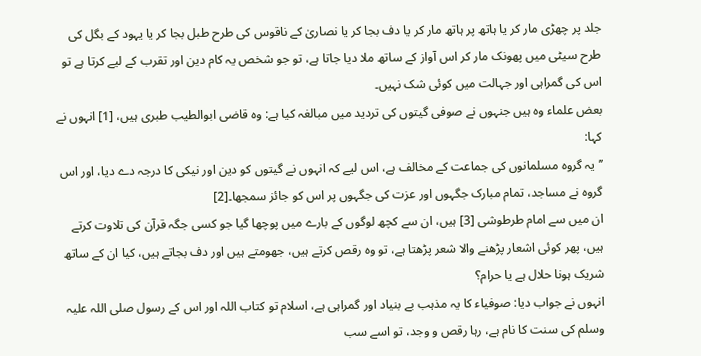جلد پر چھڑی مار کر یا ہاتھ پر ہاتھ مار کر یا دف بجا کر یا نصاریٰ کے ناقوس کی طرح طبل بجا کر یا یہود کے بگل کی طرح سیٹی میں پھونک مار کر اس آواز کے ساتھ ملا دیا جاتا ہے، تو جو شخص یہ کام دین اور تقرب کے لیے کرتا ہے تو اس کی گمراہی اور جہالت میں کوئی شک نہیں۔
بعض علماء وہ ہیں جنہوں نے صوفی گیتوں کی تردید میں مبالغہ کیا ہے: وہ قاضی ابوالطیب طبری ہیں، [1] انہوں نے کہا:
’’یہ گروہ مسلمانوں کی جماعت کے مخالف ہے، اس لیے کہ انہوں نے گیتوں کو دین اور نیکی کا درجہ دے دیا، اور اس گروہ نے مساجد، تمام مبارک جگہوں اور عزت کی جگہوں پر اس کو جائز سمجھا۔[2]
ان میں سے امام طرطوشی [3] ہیں، ان سے کچھ لوگوں کے بارے میں پوچھا گیا جو کسی جگہ قرآن کی تلاوت کرتے ہیں، پھر کوئی اشعار پڑھنے والا شعر پڑھتا ہے، تو وہ رقص کرتے ہیں، جھومتے ہیں اور دف بجاتے ہیں، کیا ان کے ساتھ شریک ہونا حلال ہے یا حرام؟
انہوں نے جواب دیا: صوفیاء کا یہ مذہب بے بنیاد اور گمراہی ہے، اسلام تو کتاب اللہ اور اس کے رسول صلی اللہ علیہ وسلم کی سنت کا نام ہے، رہا رقص و وجد، تو اسے سب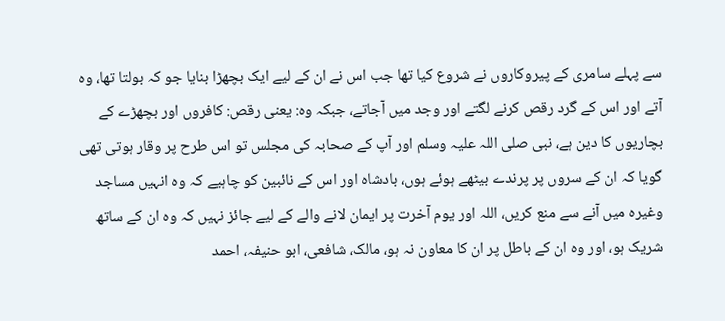سے پہلے سامری کے پیروکاروں نے شروع کیا تھا جب اس نے ان کے لیے ایک بچھڑا بنایا جو کہ بولتا تھا، وہ آتے اور اس کے گرد رقص کرنے لگتے اور وجد میں آجاتے، جبکہ وہ: یعنی رقص: کافروں اور بچھڑے کے بچاریوں کا دین ہے، نبی صلی اللہ علیہ وسلم اور آپ کے صحابہ کی مجلس تو اس طرح پر وقار ہوتی تھی گویا کہ ان کے سروں پر پرندے بیٹھے ہوئے ہوں، بادشاہ اور اس کے نائبین کو چاہیے کہ وہ انہیں مساجد وغیرہ میں آنے سے منع کریں، اللہ اور یوم آخرت پر ایمان لانے والے کے لیے جائز نہیں کہ وہ ان کے ساتھ شریک ہو، اور وہ ان کے باطل پر ان کا معاون نہ ہو، مالک، شافعی، ابو حنیفہ، احمد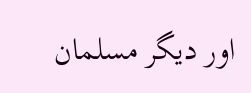اور دیگر مسلمان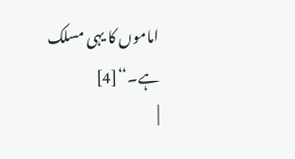اماموں کا یہی مسلک ہے۔‘‘[4]
|